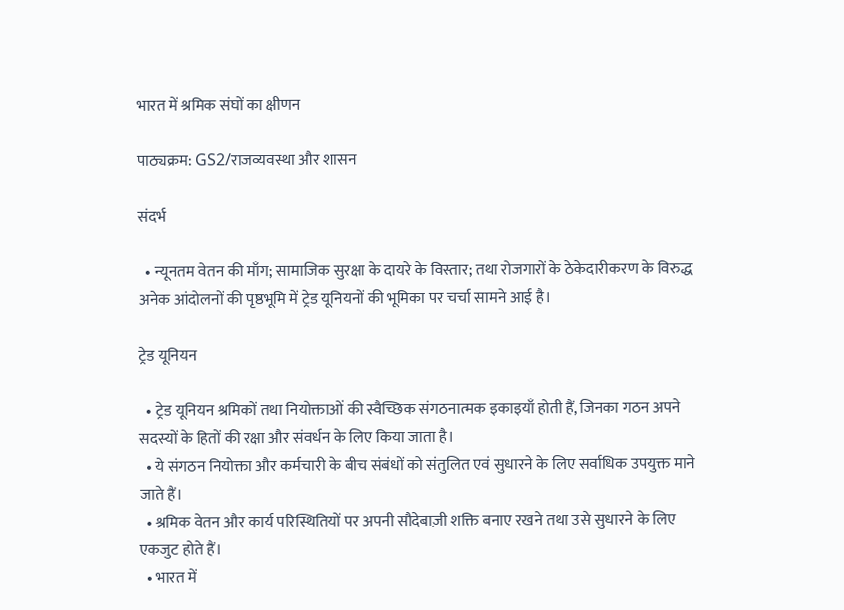भारत में श्रमिक संघों का क्षीणन

पाठ्यक्रम: GS2/राजव्यवस्था और शासन

संदर्भ

  • न्यूनतम वेतन की माँग; सामाजिक सुरक्षा के दायरे के विस्तार; तथा रोजगारों के ठेकेदारीकरण के विरुद्ध अनेक आंदोलनों की पृष्ठभूमि में ट्रेड यूनियनों की भूमिका पर चर्चा सामने आई है।

ट्रेड यूनियन

  • ट्रेड यूनियन श्रमिकों तथा नियोक्ताओं की स्वैच्छिक संगठनात्मक इकाइयाँ होती हैं, जिनका गठन अपने सदस्यों के हितों की रक्षा और संवर्धन के लिए किया जाता है।
  • ये संगठन नियोक्ता और कर्मचारी के बीच संबंधों को संतुलित एवं सुधारने के लिए सर्वाधिक उपयुक्त माने जाते हैं।
  • श्रमिक वेतन और कार्य परिस्थितियों पर अपनी सौदेबाज़ी शक्ति बनाए रखने तथा उसे सुधारने के लिए एकजुट होते हैं।
  • भारत में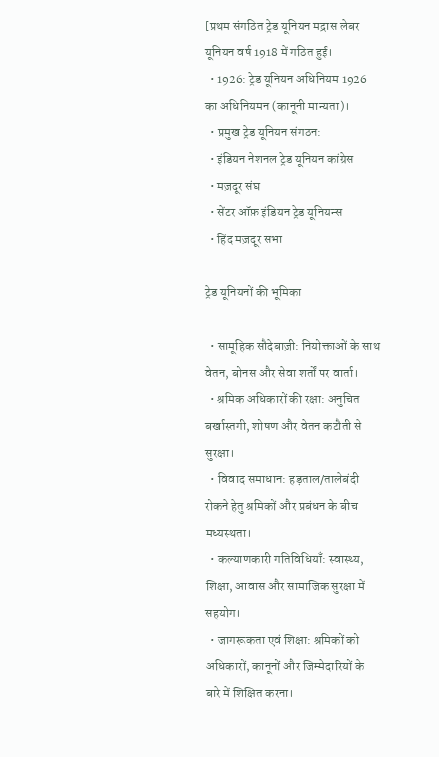[प्रथम संगठित ट्रेड यूनियन मद्रास लेबर यूनियन वर्ष 1918 में गठित हुई।
  • 1926: ट्रेड यूनियन अधिनियम 1926 का अधिनियमन (कानूनी मान्यता)।
  • प्रमुख ट्रेड यूनियन संगठन:
  • इंडियन नेशनल ट्रेड यूनियन कांग्रेस
  • मज़दूर संघ
  • सेंटर ऑफ़ इंडियन ट्रेड यूनियन्स
  • हिंद मज़दूर सभा

ट्रेड यूनियनों की भूमिका

  • सामूहिक सौदेबाज़ी: नियोक्ताओं के साथ वेतन, बोनस और सेवा शर्तों पर वार्ता।
  • श्रमिक अधिकारों की रक्षा: अनुचित बर्खास्तगी, शोषण और वेतन कटौती से सुरक्षा।
  • विवाद समाधान: हड़ताल/तालेबंदी रोकने हेतु श्रमिकों और प्रबंधन के बीच मध्यस्थता।
  • कल्याणकारी गतिविधियाँ: स्वास्थ्य, शिक्षा, आवास और सामाजिक सुरक्षा में सहयोग।
  • जागरूकता एवं शिक्षा: श्रमिकों को अधिकारों, कानूनों और जिम्मेदारियों के बारे में शिक्षित करना।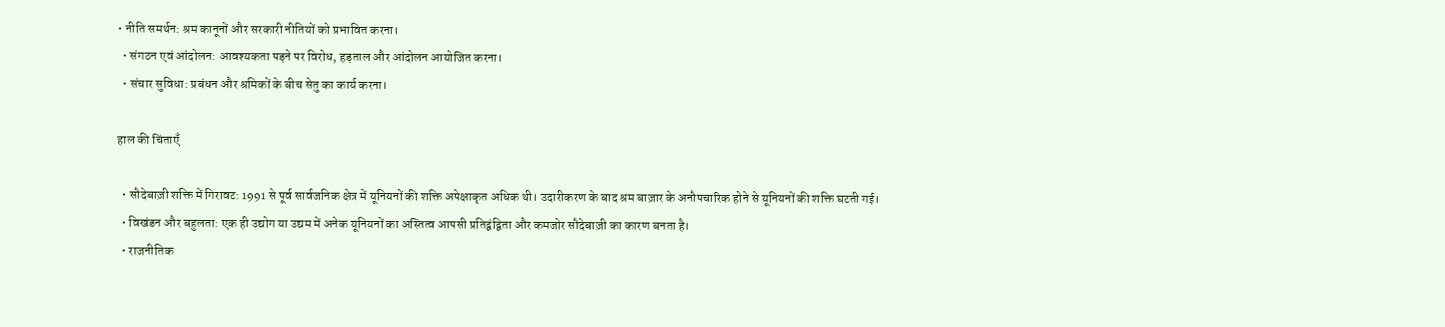• नीति समर्थन: श्रम कानूनों और सरकारी नीतियों को प्रभावित करना।
  • संगठन एवं आंदोलन: आवश्यकता पड़ने पर विरोध, हड़ताल और आंदोलन आयोजित करना।
  • संचार सुविधा: प्रबंधन और श्रमिकों के बीच सेतु का कार्य करना।

हाल की चिंताएँ

  • सौदेबाज़ी शक्ति में गिरावट: 1991 से पूर्व सार्वजनिक क्षेत्र में यूनियनों की शक्ति अपेक्षाकृत अधिक थी। उदारीकरण के बाद श्रम बाज़ार के अनौपचारिक होने से यूनियनों की शक्ति घटती गई।
  • विखंडन और बहुलता: एक ही उद्योग या उद्यम में अनेक यूनियनों का अस्तित्व आपसी प्रतिद्वंद्विता और कमजोर सौदेबाज़ी का कारण बनता है।
  • राजनीतिक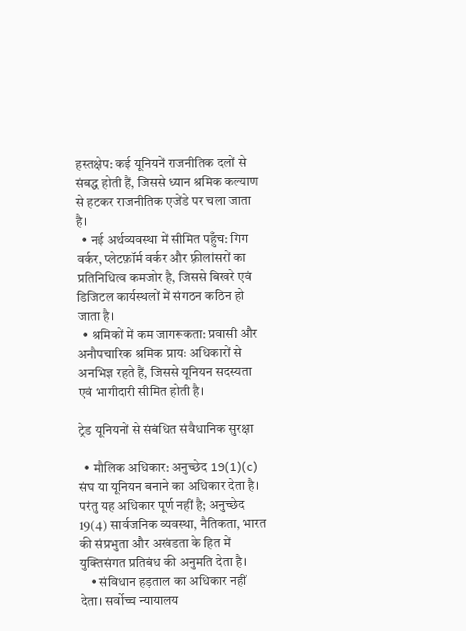हस्तक्षेप: कई यूनियनें राजनीतिक दलों से संबद्ध होती हैं, जिससे ध्यान श्रमिक कल्याण से हटकर राजनीतिक एजेंडे पर चला जाता है।
  • नई अर्थव्यवस्था में सीमित पहुँच: गिग वर्कर, प्लेटफ़ॉर्म वर्कर और फ़्रीलांसरों का प्रतिनिधित्व कमजोर है, जिससे बिखरे एवं डिजिटल कार्यस्थलों में संगठन कठिन हो जाता है।
  • श्रमिकों में कम जागरूकता: प्रवासी और अनौपचारिक श्रमिक प्रायः अधिकारों से अनभिज्ञ रहते हैं, जिससे यूनियन सदस्यता एवं भागीदारी सीमित होती है।

ट्रेड यूनियनों से संबंधित संवैधानिक सुरक्षा

  • मौलिक अधिकार: अनुच्छेद 19(1)(c) संघ या यूनियन बनाने का अधिकार देता है। परंतु यह अधिकार पूर्ण नहीं है; अनुच्छेद 19(4) सार्वजनिक व्यवस्था, नैतिकता, भारत की संप्रभुता और अखंडता के हित में युक्तिसंगत प्रतिबंध की अनुमति देता है।
    • संविधान हड़ताल का अधिकार नहीं देता। सर्वोच्च न्यायालय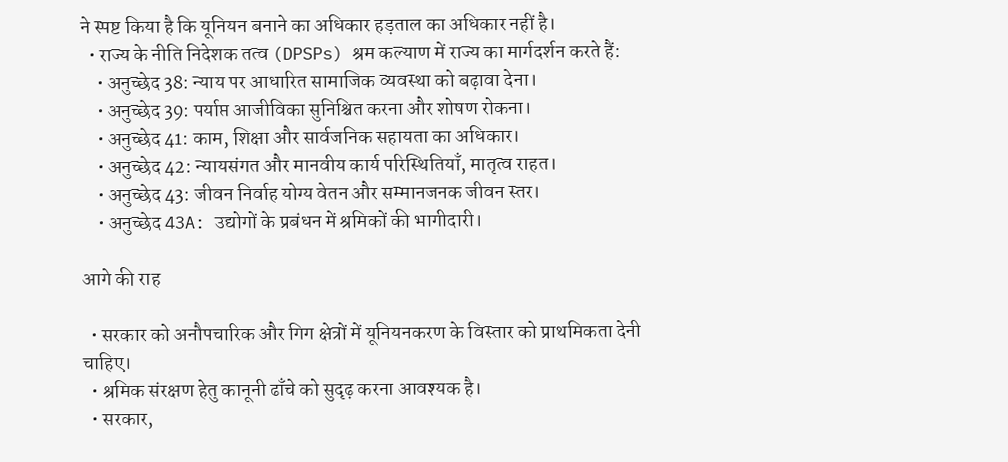ने स्पष्ट किया है कि यूनियन बनाने का अधिकार हड़ताल का अधिकार नहीं है।
  • राज्य के नीति निदेशक तत्व (DPSPs) श्रम कल्याण में राज्य का मार्गदर्शन करते हैं:
    • अनुच्छेद 38: न्याय पर आधारित सामाजिक व्यवस्था को बढ़ावा देना।
    • अनुच्छेद 39: पर्याप्त आजीविका सुनिश्चित करना और शोषण रोकना।
    • अनुच्छेद 41: काम, शिक्षा और सार्वजनिक सहायता का अधिकार।
    • अनुच्छेद 42: न्यायसंगत और मानवीय कार्य परिस्थितियाँ, मातृत्व राहत।
    • अनुच्छेद 43: जीवन निर्वाह योग्य वेतन और सम्मानजनक जीवन स्तर।
    • अनुच्छेद 43A: उद्योगों के प्रबंधन में श्रमिकों की भागीदारी।

आगे की राह

  • सरकार को अनौपचारिक और गिग क्षेत्रों में यूनियनकरण के विस्तार को प्राथमिकता देनी चाहिए।
  • श्रमिक संरक्षण हेतु कानूनी ढाँचे को सुदृढ़ करना आवश्यक है।
  • सरकार,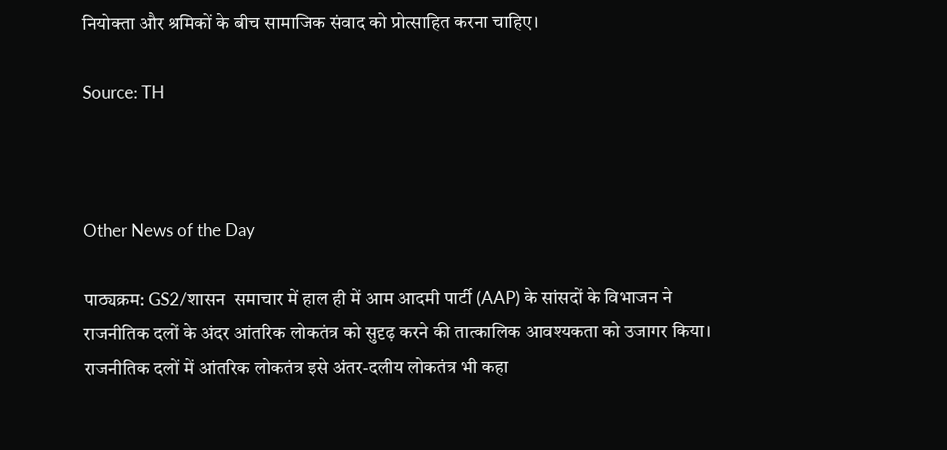नियोक्ता और श्रमिकों के बीच सामाजिक संवाद को प्रोत्साहित करना चाहिए।

Source: TH



Other News of the Day

पाठ्यक्रम: GS2/शासन  समाचार में हाल ही में आम आदमी पार्टी (AAP) के सांसदों के विभाजन ने राजनीतिक दलों के अंदर आंतरिक लोकतंत्र को सुदृढ़ करने की तात्कालिक आवश्यकता को उजागर किया। राजनीतिक दलों में आंतरिक लोकतंत्र इसे अंतर-दलीय लोकतंत्र भी कहा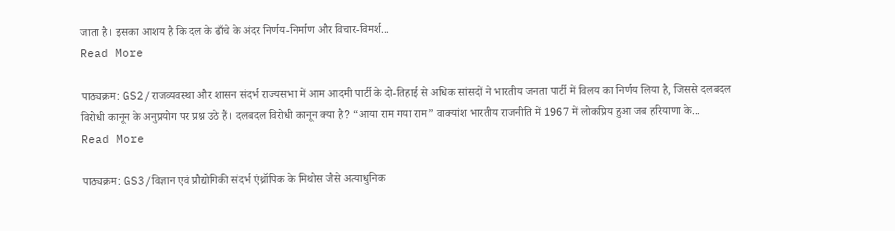जाता है। इसका आशय है कि दल के ढाँचे के अंदर निर्णय‑निर्माण और विचार-विमर्श...
Read More

पाठ्यक्रम: GS2/राजव्यवस्था और शासन संदर्भ राज्यसभा में आम आदमी पार्टी के दो-तिहाई से अधिक सांसदों ने भारतीय जनता पार्टी में विलय का निर्णय लिया है, जिससे दलबदल विरोधी कानून के अनुप्रयोग पर प्रश्न उठे हैं। दलबदल विरोधी कानून क्या है? “आया राम गया राम” वाक्यांश भारतीय राजनीति में 1967 में लोकप्रिय हुआ जब हरियाणा के...
Read More

पाठ्यक्रम: GS3/विज्ञान एवं प्रौद्योगिकी संदर्भ एंथ्रॉपिक के मिथोस जैसे अत्याधुनिक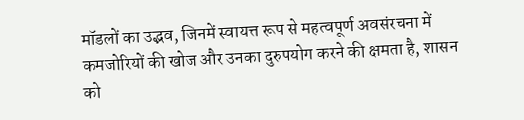मॉडलों का उद्भव, जिनमें स्वायत्त रूप से महत्वपूर्ण अवसंरचना में कमजोरियों की खोज और उनका दुरुपयोग करने की क्षमता है, शासन को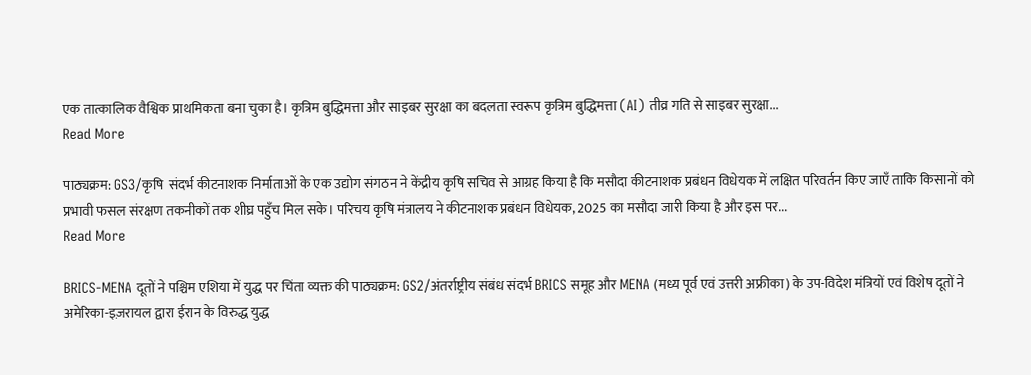एक तात्कालिक वैश्विक प्राथमिकता बना चुका है। कृत्रिम बुद्धिमत्ता और साइबर सुरक्षा का बदलता स्वरूप कृत्रिम बुद्धिमत्ता (AI) तीव्र गति से साइबर सुरक्षा...
Read More

पाठ्यक्रम: GS3/कृषि  संदर्भ कीटनाशक निर्माताओं के एक उद्योग संगठन ने केंद्रीय कृषि सचिव से आग्रह किया है कि मसौदा कीटनाशक प्रबंधन विधेयक में लक्षित परिवर्तन किए जाएँ ताकि किसानों को प्रभावी फसल संरक्षण तकनीकों तक शीघ्र पहुँच मिल सके। परिचय कृषि मंत्रालय ने कीटनाशक प्रबंधन विधेयक, 2025 का मसौदा जारी किया है और इस पर...
Read More

BRICS-MENA दूतों ने पश्चिम एशिया में युद्ध पर चिंता व्यक्त की पाठ्यक्रम: GS2/अंतर्राष्ट्रीय संबंध संदर्भ BRICS समूह और MENA (मध्य पूर्व एवं उत्तरी अफ्रीका) के उप-विदेश मंत्रियों एवं विशेष दूतों ने अमेरिका-इज़रायल द्वारा ईरान के विरुद्ध युद्ध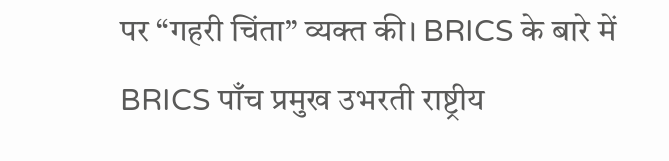पर “गहरी चिंता” व्यक्त की। BRICS के बारे में BRICS पाँच प्रमुख उभरती राष्ट्रीय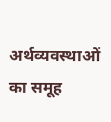अर्थव्यवस्थाओं का समूह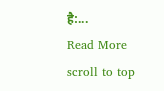है:...
Read More
scroll to top